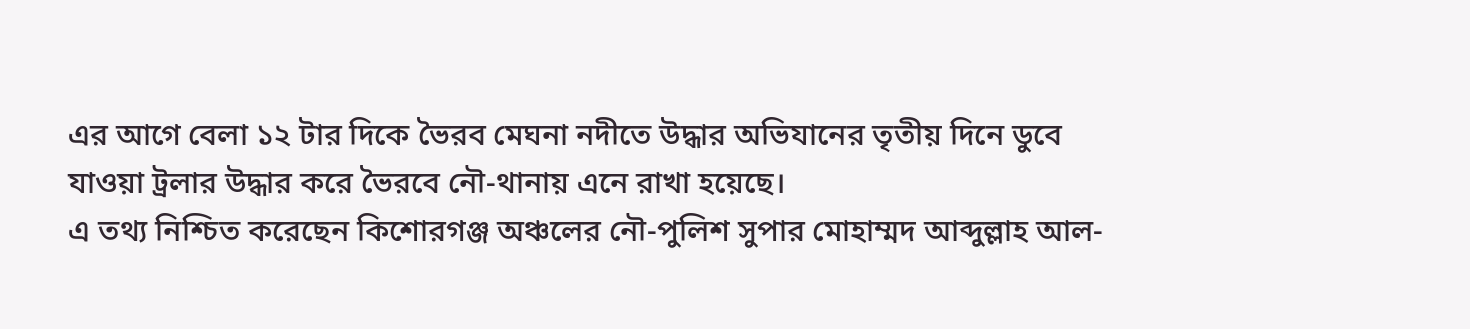এর আগে বেলা ১২ টার দিকে ভৈরব মেঘনা নদীতে উদ্ধার অভিযানের তৃতীয় দিনে ডুবে যাওয়া ট্রলার উদ্ধার করে ভৈরবে নৌ-থানায় এনে রাখা হয়েছে।
এ তথ্য নিশ্চিত করেছেন কিশোরগঞ্জ অঞ্চলের নৌ-পুলিশ সুপার মোহাম্মদ আব্দুল্লাহ আল-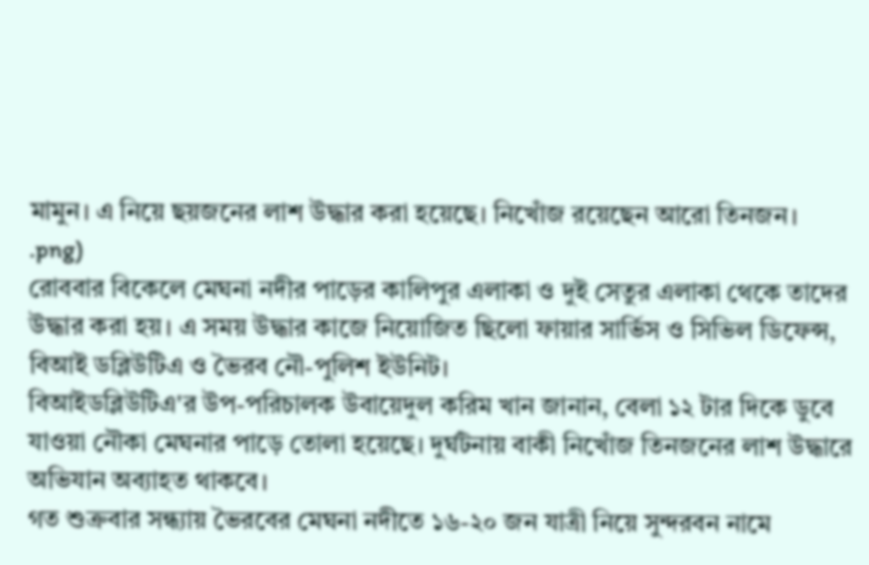মামুন। এ নিয়ে ছয়জনের লাশ উদ্ধার করা হয়েছে। নিখোঁজ রয়েছেন আরো তিনজন।
.png)
রোববার বিকেলে মেঘনা নদীর পাড়ের কালিপুর এলাকা ও দুই সেতুর এলাকা থেকে তাদের উদ্ধার করা হয়। এ সময় উদ্ধার কাজে নিয়োজিত ছিলো ফায়ার সার্ভিস ও সিভিল ডিফেন্স, বিআই ডব্লিউটিএ ও ভৈরব নৌ-পুলিশ ইউনিট।
বিআইডব্লিউটিএ'র উপ-পরিচালক উবায়েদুল করিম খান জানান, বেলা ১২ টার দিকে ডুবে যাওয়া নৌকা মেঘনার পাড়ে তোলা হয়েছে। দুর্ঘটনায় বাকী নিখোঁজ তিনজনের লাশ উদ্ধারে অভিযান অব্যাহত থাকবে।
গত শুক্রবার সন্ধ্যায় ভৈরবের মেঘনা নদীতে ১৬-২০ জন যাত্রী নিয়ে সুন্দরবন নামে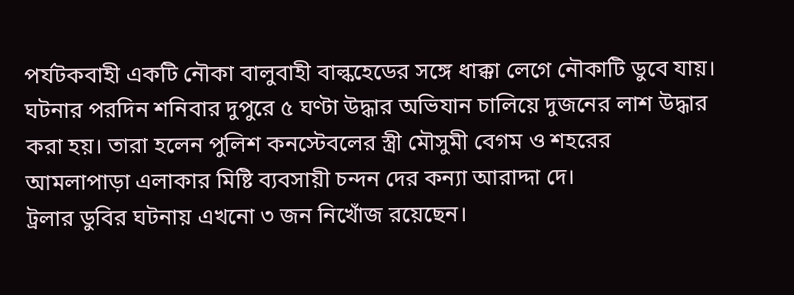পর্যটকবাহী একটি নৌকা বালুবাহী বাল্কহেডের সঙ্গে ধাক্কা লেগে নৌকাটি ডুবে যায়। ঘটনার পরদিন শনিবার দুপুরে ৫ ঘণ্টা উদ্ধার অভিযান চালিয়ে দুজনের লাশ উদ্ধার করা হয়। তারা হলেন পুলিশ কনস্টেবলের স্ত্রী মৌসুমী বেগম ও শহরের আমলাপাড়া এলাকার মিষ্টি ব্যবসায়ী চন্দন দের কন্যা আরাদ্দা দে।
ট্রলার ডুবির ঘটনায় এখনো ৩ জন নিখোঁজ রয়েছেন।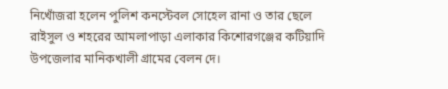নিখোঁজরা হলেন পুলিশ কনস্টেবল সোহেল রানা ও তার ছেলে রাইসুল ও শহরের আমলাপাড়া এলাকার কিশোরগঞ্জের কটিয়াদি উপজেলার মানিকখালী গ্রামের বেলন দে।